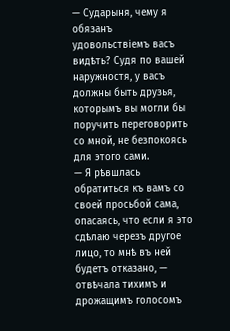— Сударыня, чему я обязанъ удовольствіемъ васъ видѣть? Судя по вашей наружностя, у васъ должны быть друзья, которымъ вы могли бы поручить переговорить со мной, не безпокоясь для этого сами.
— Я рѣвшлась обратиться къ вамъ со своей просьбой сама, опасаясь, что если я это сдѣлаю черезъ другое лицо, то мнѣ въ ней будетъ отказано, — отвѣчала тихимъ и дрожащимъ голосомъ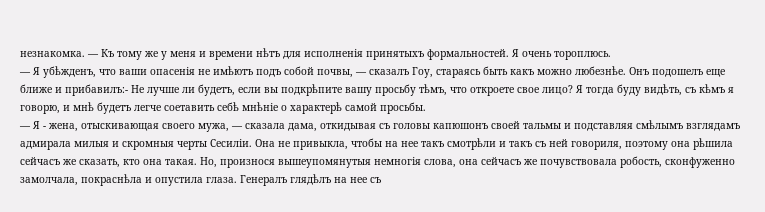незнакомка. — Къ тому же у меня и времени нѣтъ для исполненія принятыхъ формальностей. Я очень тороплюсь.
— Я убѣжденъ, что ваши опасенія не имѣютъ подъ собой почвы, — сказалъ Гоу, стараясь быть какъ можно любезнѣе. Онъ подошелъ еще ближе и прибавилъ:- Не лучше ли будетъ, если вы подкрѣпите вашу просьбу тѣмъ, что откроете свое лицо? Я тогда буду видѣть, съ кѣмъ я говорю, и мнѣ будетъ легче соетавить себѣ мнѣніе о характерѣ самой просьбы.
— Я - жена, отыскивающая своего мужа, — сказала дама, откидывая съ головы капюшонъ своей тальмы и подставляя смѣлымъ взглядамъ адмирала милыя и скромныя черты Сесиліи. Она не привыкла, чтобы на нее такъ смотрѣли и такъ съ ней говориля, поэтому она рѣшила сейчасъ же сказать, кто она такая. Но, произнося вышеупомянутыя немногія слова, она сейчасъ же почувствовала робость, сконфуженно замолчала, покраснѣла и опустила глаза. Генералъ глядѣлъ на нее съ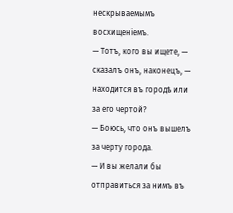нескрываемымъ восхищеніемъ.
— Тотъ, кого вы ищете, — сказалъ онъ, наконецъ, — находится въ городѣ или за его чертой?
— Боюсь, что онъ вышелъ за черту города.
— И вы желали бы отправиться за нимъ въ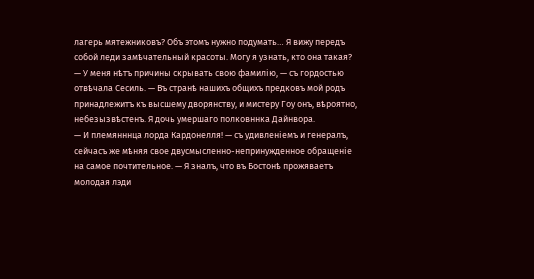лагерь мятежниковъ? Объ этомъ нужно подумать… Я вижу передъ собой леди замѣчательный красоты. Могу я узнать, кто она такая?
— У меня нѣтъ причины скрывать свою фамилію, — съ гордостью отвѣчала Сесиль. — Въ странѣ нашихъ общихъ предковъ мой родъ принадлежитъ къ высшему дворянству, и мистеру Гоу онъ, вѣроятно, небезызвѣстенъ. Я дочь умершаго полковннка Дайнвора.
— И племянннца лорда Кардонелля! — съ удивленіемъ и генералъ, сейчасъ же мѣняя свое двусмысленно-непринужденное обращеніе на самое почтительное. — Я зналъ, что въ Бостонѣ прожяваетъ молодая лэди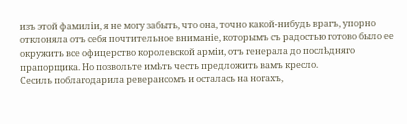изъ этой фамиліи, я не могу забыть, что она, точно какой-нибудь врагъ, упорно отклоняла отъ себя почтительное вниманіе, которымъ съ радостью готово было ее окружить все офицерство королевской арміи, отъ генерала до послѣдняго прапорщика. Но позвольте имѣть честь предложить вамъ кресло.
Сесиль поблагодарила реверансомъ и осталась на ногахъ,